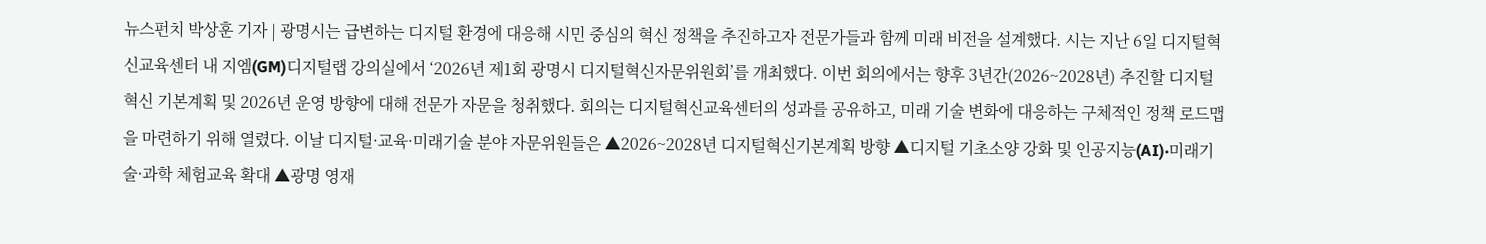뉴스펀치 박상훈 기자 | 광명시는 급변하는 디지털 환경에 대응해 시민 중심의 혁신 정책을 추진하고자 전문가들과 함께 미래 비전을 설계했다. 시는 지난 6일 디지털혁신교육센터 내 지엠(GM)디지털랩 강의실에서 ‘2026년 제1회 광명시 디지털혁신자문위원회’를 개최했다. 이번 회의에서는 향후 3년간(2026~2028년) 추진할 디지털혁신 기본계획 및 2026년 운영 방향에 대해 전문가 자문을 청취했다. 회의는 디지털혁신교육센터의 성과를 공유하고, 미래 기술 변화에 대응하는 구체적인 정책 로드맵을 마련하기 위해 열렸다. 이날 디지털·교육·미래기술 분야 자문위원들은 ▲2026~2028년 디지털혁신기본계획 방향 ▲디지털 기초소양 강화 및 인공지능(AI)·미래기술·과학 체험교육 확대 ▲광명 영재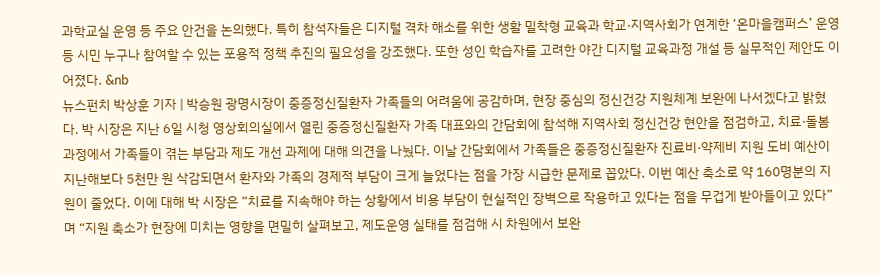과학교실 운영 등 주요 안건을 논의했다. 특히 참석자들은 디지털 격차 해소를 위한 생활 밀착형 교육과 학교·지역사회가 연계한 ‘온마을캠퍼스’ 운영 등 시민 누구나 참여할 수 있는 포용적 정책 추진의 필요성을 강조했다. 또한 성인 학습자를 고려한 야간 디지털 교육과정 개설 등 실무적인 제안도 이어졌다. &nb
뉴스펀치 박상훈 기자 | 박승원 광명시장이 중증정신질환자 가족들의 어려움에 공감하며, 현장 중심의 정신건강 지원체계 보완에 나서겠다고 밝혔다. 박 시장은 지난 6일 시청 영상회의실에서 열린 중증정신질환자 가족 대표와의 간담회에 참석해 지역사회 정신건강 현안을 점검하고, 치료·돌봄 과정에서 가족들이 겪는 부담과 제도 개선 과제에 대해 의견을 나눴다. 이날 간담회에서 가족들은 중증정신질환자 진료비·약제비 지원 도비 예산이 지난해보다 5천만 원 삭감되면서 환자와 가족의 경제적 부담이 크게 늘었다는 점을 가장 시급한 문제로 꼽았다. 이번 예산 축소로 약 160명분의 지원이 줄었다. 이에 대해 박 시장은 “치료를 지속해야 하는 상황에서 비용 부담이 현실적인 장벽으로 작용하고 있다는 점을 무겁게 받아들이고 있다”며 “지원 축소가 현장에 미치는 영향을 면밀히 살펴보고, 제도운영 실태를 점검해 시 차원에서 보완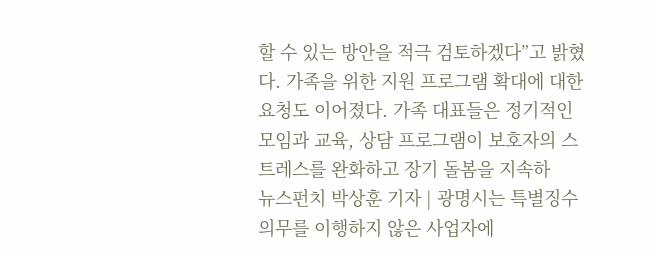할 수 있는 방안을 적극 검토하겠다”고 밝혔다. 가족을 위한 지원 프로그램 확대에 대한 요청도 이어졌다. 가족 대표들은 정기적인 모임과 교육, 상담 프로그램이 보호자의 스트레스를 완화하고 장기 돌봄을 지속하
뉴스펀치 박상훈 기자 | 광명시는 특별징수의무를 이행하지 않은 사업자에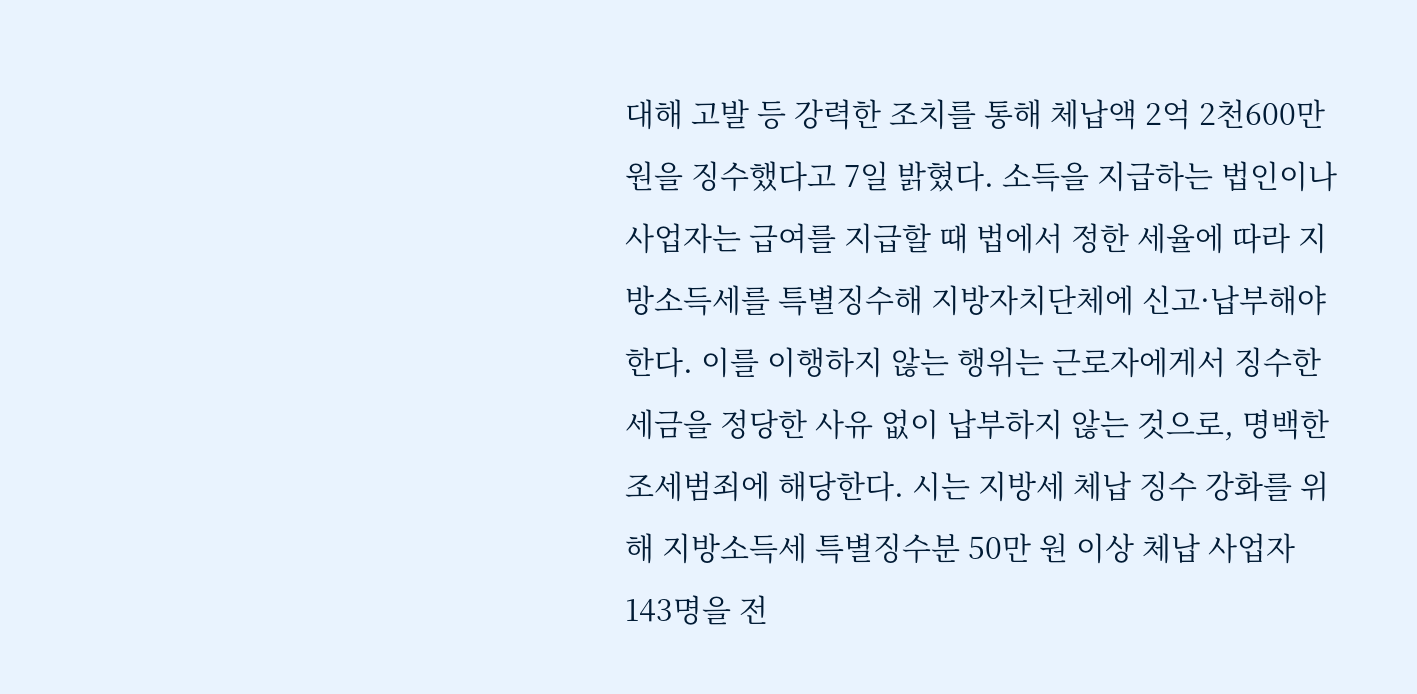대해 고발 등 강력한 조치를 통해 체납액 2억 2천600만 원을 징수했다고 7일 밝혔다. 소득을 지급하는 법인이나 사업자는 급여를 지급할 때 법에서 정한 세율에 따라 지방소득세를 특별징수해 지방자치단체에 신고·납부해야 한다. 이를 이행하지 않는 행위는 근로자에게서 징수한 세금을 정당한 사유 없이 납부하지 않는 것으로, 명백한 조세범죄에 해당한다. 시는 지방세 체납 징수 강화를 위해 지방소득세 특별징수분 50만 원 이상 체납 사업자 143명을 전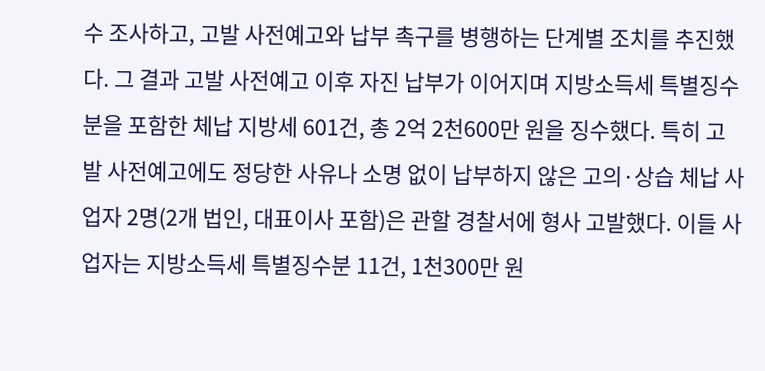수 조사하고, 고발 사전예고와 납부 촉구를 병행하는 단계별 조치를 추진했다. 그 결과 고발 사전예고 이후 자진 납부가 이어지며 지방소득세 특별징수분을 포함한 체납 지방세 601건, 총 2억 2천600만 원을 징수했다. 특히 고발 사전예고에도 정당한 사유나 소명 없이 납부하지 않은 고의·상습 체납 사업자 2명(2개 법인, 대표이사 포함)은 관할 경찰서에 형사 고발했다. 이들 사업자는 지방소득세 특별징수분 11건, 1천300만 원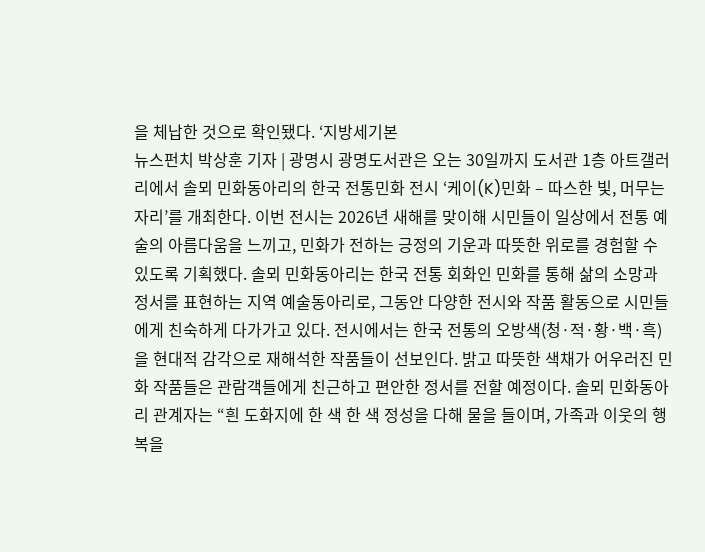을 체납한 것으로 확인됐다. ‘지방세기본
뉴스펀치 박상훈 기자 | 광명시 광명도서관은 오는 30일까지 도서관 1층 아트갤러리에서 솔뫼 민화동아리의 한국 전통민화 전시 ‘케이(K)민화 – 따스한 빛, 머무는 자리’를 개최한다. 이번 전시는 2026년 새해를 맞이해 시민들이 일상에서 전통 예술의 아름다움을 느끼고, 민화가 전하는 긍정의 기운과 따뜻한 위로를 경험할 수 있도록 기획했다. 솔뫼 민화동아리는 한국 전통 회화인 민화를 통해 삶의 소망과 정서를 표현하는 지역 예술동아리로, 그동안 다양한 전시와 작품 활동으로 시민들에게 친숙하게 다가가고 있다. 전시에서는 한국 전통의 오방색(청·적·황·백·흑)을 현대적 감각으로 재해석한 작품들이 선보인다. 밝고 따뜻한 색채가 어우러진 민화 작품들은 관람객들에게 친근하고 편안한 정서를 전할 예정이다. 솔뫼 민화동아리 관계자는 “흰 도화지에 한 색 한 색 정성을 다해 물을 들이며, 가족과 이웃의 행복을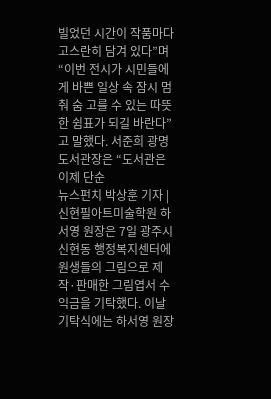빌었던 시간이 작품마다 고스란히 담겨 있다”며 “이번 전시가 시민들에게 바쁜 일상 속 잠시 멈춰 숨 고를 수 있는 따뜻한 쉼표가 되길 바란다”고 말했다. 서준희 광명도서관장은 “도서관은 이제 단순
뉴스펀치 박상훈 기자 | 신현필아트미술학원 하서영 원장은 7일 광주시 신현동 행정복지센터에 원생들의 그림으로 제작·판매한 그림엽서 수익금을 기탁했다. 이날 기탁식에는 하서영 원장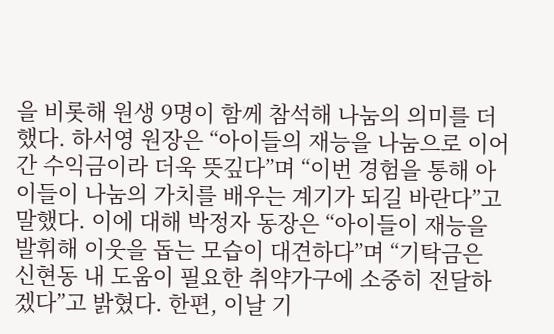을 비롯해 원생 9명이 함께 참석해 나눔의 의미를 더했다. 하서영 원장은 “아이들의 재능을 나눔으로 이어간 수익금이라 더욱 뜻깊다”며 “이번 경험을 통해 아이들이 나눔의 가치를 배우는 계기가 되길 바란다”고 말했다. 이에 대해 박정자 동장은 “아이들이 재능을 발휘해 이웃을 돕는 모습이 대견하다”며 “기탁금은 신현동 내 도움이 필요한 취약가구에 소중히 전달하겠다”고 밝혔다. 한편, 이날 기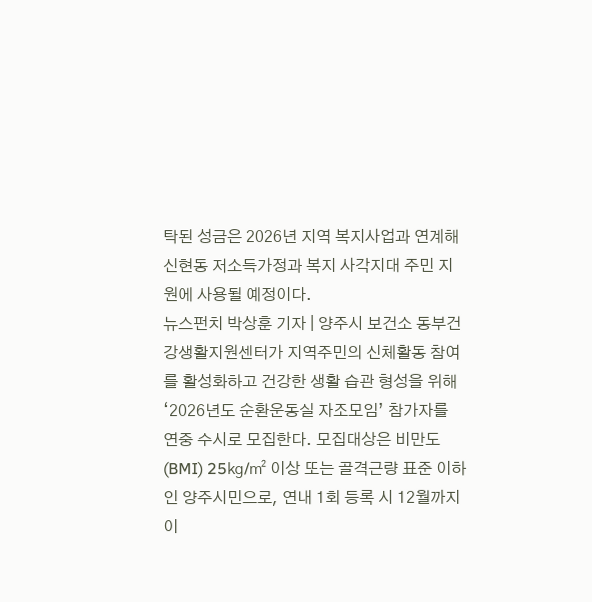탁된 성금은 2026년 지역 복지사업과 연계해 신현동 저소득가정과 복지 사각지대 주민 지원에 사용될 예정이다.
뉴스펀치 박상훈 기자 | 양주시 보건소 동부건강생활지원센터가 지역주민의 신체활동 참여를 활성화하고 건강한 생활 습관 형성을 위해 ‘2026년도 순환운동실 자조모임’ 참가자를 연중 수시로 모집한다. 모집대상은 비만도(BMI) 25㎏/㎡ 이상 또는 골격근량 표준 이하인 양주시민으로, 연내 1회 등록 시 12월까지 이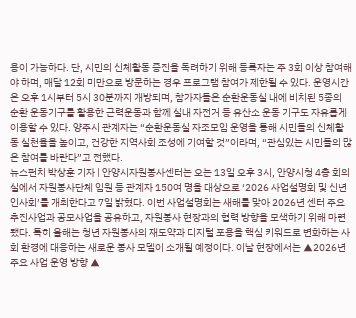용이 가능하다. 단, 시민의 신체활동 증진을 독려하기 위해 등록자는 주 3회 이상 참여해야 하며, 매달 12회 미만으로 방문하는 경우 프로그램 참여가 제한될 수 있다. 운영시간은 오후 1시부터 5시 30분까지 개방되며, 참가자들은 순환운동실 내에 비치된 5종의 순환 운동기구를 활용한 근력운동과 함께 실내 자전거 등 유산소 운동 기구도 자유롭게 이용할 수 있다. 양주시 관계자는 “순환운동실 자조모임 운영을 통해 시민들의 신체활동 실천율을 높이고, 건강한 지역사회 조성에 기여할 것”이라며, “관심있는 시민들의 많은 참여를 바란다”고 전했다.
뉴스펀치 박상훈 기자 | 안양시자원봉사센터는 오는 13일 오후 3시, 안양시청 4층 회의실에서 자원봉사단체 임원 등 관계자 150여 명을 대상으로 ‘2026 사업설명회 및 신년인사회’를 개최한다고 7일 밝혔다. 이번 사업설명회는 새해를 맞아 2026년 센터 주요 추진사업과 공모사업을 공유하고, 자원봉사 현장과의 협력 방향을 모색하기 위해 마련됐다. 특히 올해는 청년 자원봉사의 재도약과 디지털 포용을 핵심 키워드로 변화하는 사회 환경에 대응하는 새로운 봉사 모델이 소개될 예정이다. 이날 현장에서는 ▲2026년 주요 사업 운영 방향 ▲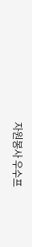자원봉사 우수프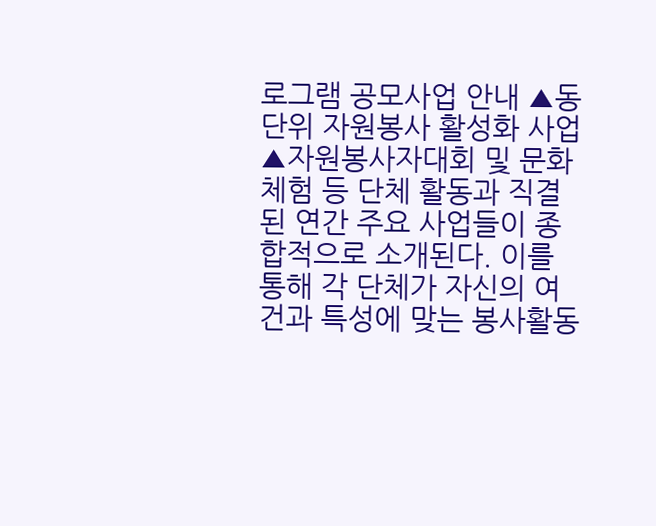로그램 공모사업 안내 ▲동 단위 자원봉사 활성화 사업 ▲자원봉사자대회 및 문화체험 등 단체 활동과 직결된 연간 주요 사업들이 종합적으로 소개된다. 이를 통해 각 단체가 자신의 여건과 특성에 맞는 봉사활동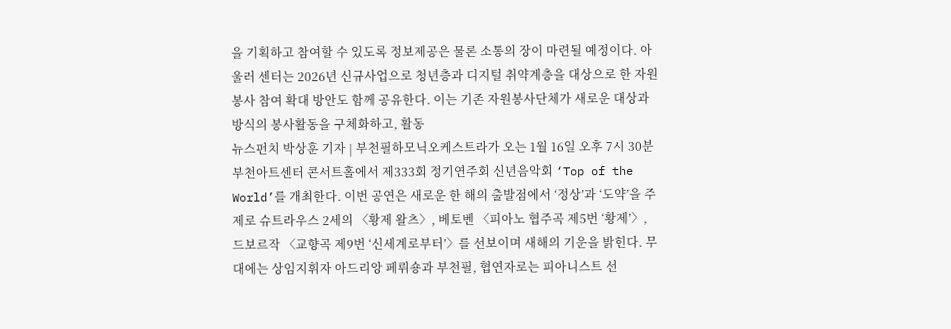을 기획하고 참여할 수 있도록 정보제공은 물론 소통의 장이 마련될 예정이다. 아울러 센터는 2026년 신규사업으로 청년층과 디지털 취약계층을 대상으로 한 자원봉사 참여 확대 방안도 함께 공유한다. 이는 기존 자원봉사단체가 새로운 대상과 방식의 봉사활동을 구체화하고, 활동
뉴스펀치 박상훈 기자 | 부천필하모닉오케스트라가 오는 1월 16일 오후 7시 30분 부천아트센터 콘서트홀에서 제333회 정기연주회 신년음악회 ‘Top of the World’를 개최한다. 이번 공연은 새로운 한 해의 출발점에서 ‘정상’과 ‘도약’을 주제로 슈트라우스 2세의 〈황제 왈츠〉, 베토벤 〈피아노 협주곡 제5번 ‘황제’〉, 드보르작 〈교향곡 제9번 ‘신세계로부터’〉를 선보이며 새해의 기운을 밝힌다. 무대에는 상임지휘자 아드리앙 페뤼숑과 부천필, 협연자로는 피아니스트 선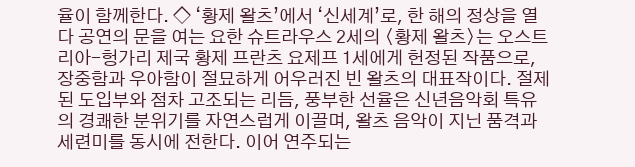율이 함께한다. ◇ ‘황제 왈츠’에서 ‘신세계’로, 한 해의 정상을 열다 공연의 문을 여는 요한 슈트라우스 2세의 〈황제 왈츠〉는 오스트리아-헝가리 제국 황제 프란츠 요제프 1세에게 헌정된 작품으로, 장중함과 우아함이 절묘하게 어우러진 빈 왈츠의 대표작이다. 절제된 도입부와 점차 고조되는 리듬, 풍부한 선율은 신년음악회 특유의 경쾌한 분위기를 자연스럽게 이끌며, 왈츠 음악이 지닌 품격과 세련미를 동시에 전한다. 이어 연주되는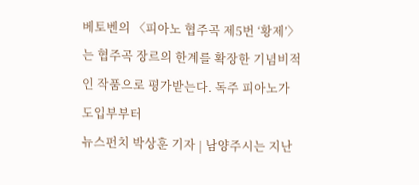베토벤의 〈피아노 협주곡 제5번 ‘황제’〉는 협주곡 장르의 한계를 확장한 기념비적인 작품으로 평가받는다. 독주 피아노가 도입부부터
뉴스펀치 박상훈 기자 | 남양주시는 지난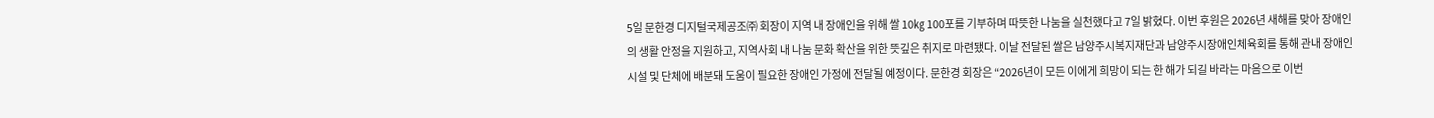5일 문한경 디지털국제공조㈜ 회장이 지역 내 장애인을 위해 쌀 10㎏ 100포를 기부하며 따뜻한 나눔을 실천했다고 7일 밝혔다. 이번 후원은 2026년 새해를 맞아 장애인의 생활 안정을 지원하고, 지역사회 내 나눔 문화 확산을 위한 뜻깊은 취지로 마련됐다. 이날 전달된 쌀은 남양주시복지재단과 남양주시장애인체육회를 통해 관내 장애인시설 및 단체에 배분돼 도움이 필요한 장애인 가정에 전달될 예정이다. 문한경 회장은 “2026년이 모든 이에게 희망이 되는 한 해가 되길 바라는 마음으로 이번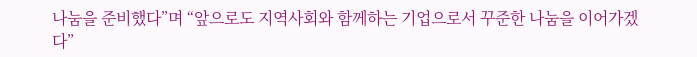나눔을 준비했다”며 “앞으로도 지역사회와 함께하는 기업으로서 꾸준한 나눔을 이어가겠다”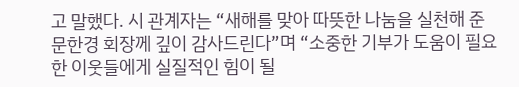고 말했다. 시 관계자는 “새해를 맞아 따뜻한 나눔을 실천해 준 문한경 회장께 깊이 감사드린다”며 “소중한 기부가 도움이 필요한 이웃들에게 실질적인 힘이 될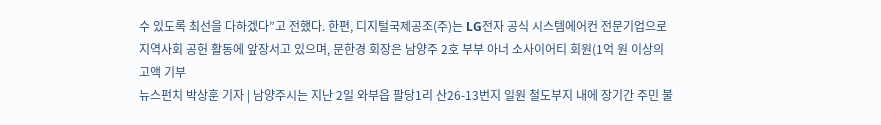수 있도록 최선을 다하겠다”고 전했다. 한편, 디지털국제공조(주)는 LG전자 공식 시스템에어컨 전문기업으로 지역사회 공헌 활동에 앞장서고 있으며, 문한경 회장은 남양주 2호 부부 아너 소사이어티 회원(1억 원 이상의 고액 기부
뉴스펀치 박상훈 기자 | 남양주시는 지난 2일 와부읍 팔당1리 산26-13번지 일원 철도부지 내에 장기간 주민 불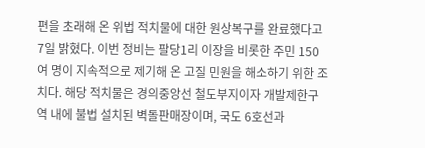편을 초래해 온 위법 적치물에 대한 원상복구를 완료했다고 7일 밝혔다. 이번 정비는 팔당1리 이장을 비롯한 주민 150여 명이 지속적으로 제기해 온 고질 민원을 해소하기 위한 조치다. 해당 적치물은 경의중앙선 철도부지이자 개발제한구역 내에 불법 설치된 벽돌판매장이며, 국도 6호선과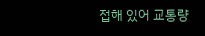접해 있어 교통량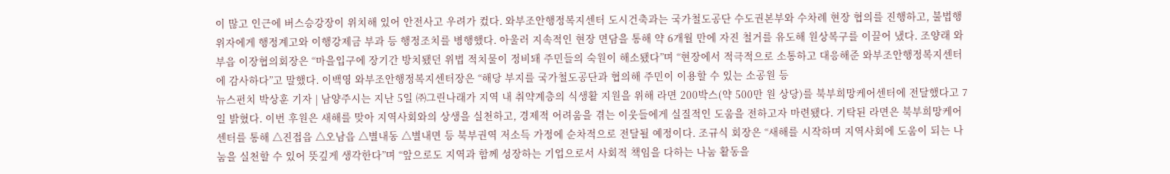이 많고 인근에 버스승강장이 위치해 있어 안전사고 우려가 컸다. 와부조안행정복지센터 도시건축과는 국가철도공단 수도권본부와 수차례 현장 협의를 진행하고, 불법행위자에게 행정계고와 이행강제금 부과 등 행정조치를 병행했다. 아울러 지속적인 현장 면담을 통해 약 6개월 만에 자진 철거를 유도해 원상복구를 이끌어 냈다. 조양래 와부읍 이장협의회장은 “마을입구에 장기간 방치됐던 위법 적치물이 정비돼 주민들의 숙원이 해소됐다”며 “현장에서 적극적으로 소통하고 대응해준 와부조안행정복지센터에 감사하다”고 말했다. 이백영 와부조안행정복지센터장은 “해당 부지를 국가철도공단과 협의해 주민이 이용할 수 있는 소공원 등
뉴스펀치 박상훈 기자 | 남양주시는 지난 5일 ㈜그린나래가 지역 내 취약계층의 식생활 지원을 위해 라면 200박스(약 500만 원 상당)를 북부희망케어센터에 전달했다고 7일 밝혔다. 이번 후원은 새해를 맞아 지역사회와의 상생을 실천하고, 경제적 어려움을 겪는 이웃들에게 실질적인 도움을 전하고자 마련됐다. 기탁된 라면은 북부희망케어센터를 통해 △진접읍 △오남읍 △별내동 △별내면 등 북부권역 저소득 가정에 순차적으로 전달될 예정이다. 조규식 회장은 “새해를 시작하며 지역사회에 도움이 되는 나눔을 실천할 수 있어 뜻깊게 생각한다”며 “앞으로도 지역과 함께 성장하는 기업으로서 사회적 책임을 다하는 나눔 활동을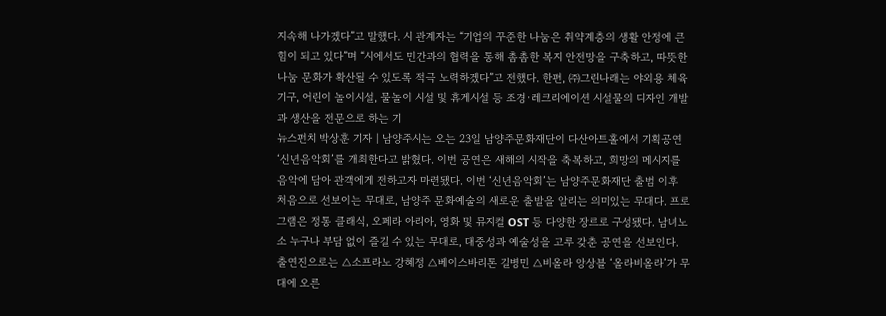지속해 나가겠다”고 말했다. 시 관계자는 “기업의 꾸준한 나눔은 취약계층의 생활 안정에 큰 힘이 되고 있다”며 “시에서도 민간과의 협력을 통해 촘촘한 복지 안전망을 구축하고, 따뜻한 나눔 문화가 확산될 수 있도록 적극 노력하겠다”고 전했다. 한편, ㈜그린나래는 야외용 체육기구, 어린이 놀이시설, 물놀이 시설 및 휴게시설 등 조경·레크리에이션 시설물의 디자인 개발과 생산을 전문으로 하는 기
뉴스펀치 박상훈 기자 | 남양주시는 오는 23일 남양주문화재단이 다산아트홀에서 기획공연 ‘신년음악회’를 개최한다고 밝혔다. 이번 공연은 새해의 시작을 축복하고, 희망의 메시지를 음악에 담아 관객에게 전하고자 마련됐다. 이번 ‘신년음악회’는 남양주문화재단 출범 이후 처음으로 선보이는 무대로, 남양주 문화예술의 새로운 출발을 알리는 의미있는 무대다. 프로그램은 정통 클래식, 오페라 아리아, 영화 및 뮤지컬 OST 등 다양한 장르로 구성됐다. 남녀노소 누구나 부담 없이 즐길 수 있는 무대로, 대중성과 예술성을 고루 갖춘 공연을 선보인다. 출연진으로는 △소프라노 강혜정 △베이스바리톤 길병민 △비올라 앙상블 ‘올라비올라’가 무대에 오른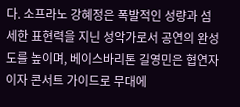다. 소프라노 강혜정은 폭발적인 성량과 섬세한 표현력을 지닌 성악가로서 공연의 완성도를 높이며, 베이스바리톤 길영민은 협연자이자 콘서트 가이드로 무대에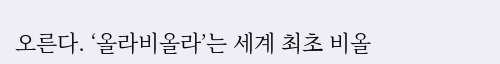오른다. ‘올라비올라’는 세계 최초 비올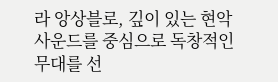라 앙상블로, 깊이 있는 현악 사운드를 중심으로 독창적인 무대를 선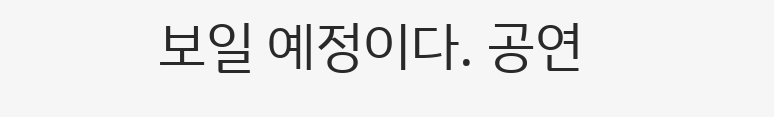보일 예정이다. 공연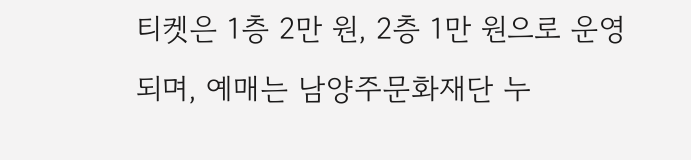티켓은 1층 2만 원, 2층 1만 원으로 운영되며, 예매는 남양주문화재단 누